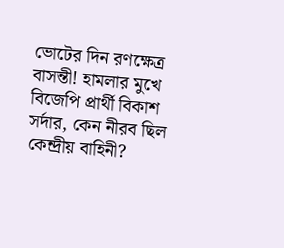ভোটের দিন রণক্ষেত্র বাসন্তী! হামলার মুখে বিজেপি প্রার্থী বিকাশ সর্দার, কেন নীরব ছিল কেন্দ্রীয় বাহিনী?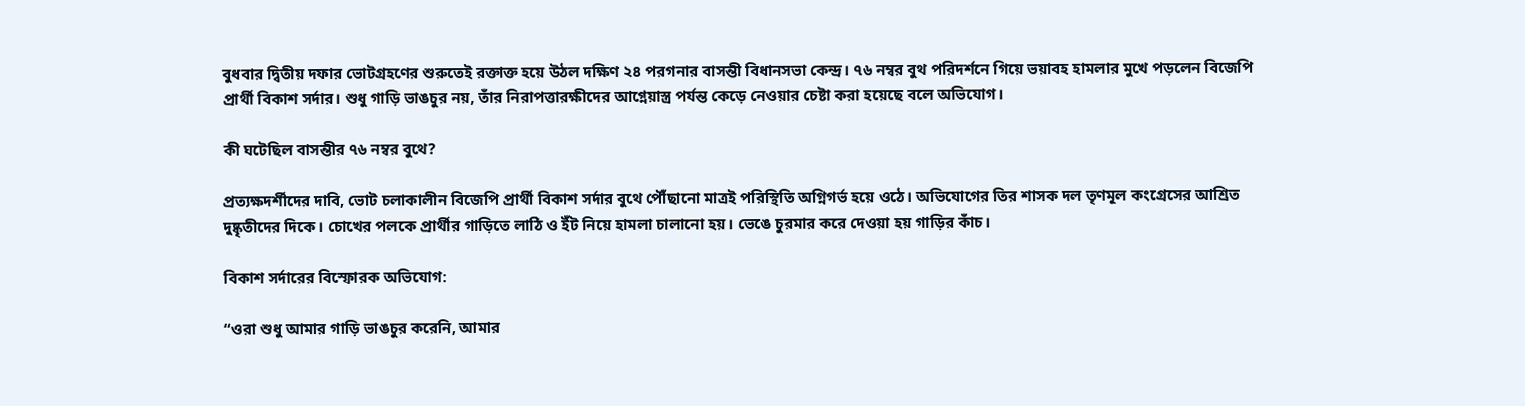বুধবার দ্বিতীয় দফার ভোটগ্রহণের শুরুতেই রক্তাক্ত হয়ে উঠল দক্ষিণ ২৪ পরগনার বাসন্তী বিধানসভা কেন্দ্র। ৭৬ নম্বর বুথ পরিদর্শনে গিয়ে ভয়াবহ হামলার মুখে পড়লেন বিজেপি প্রার্থী বিকাশ সর্দার। শুধু গাড়ি ভাঙচুর নয়, তাঁর নিরাপত্তারক্ষীদের আগ্নেয়াস্ত্র পর্যন্ত কেড়ে নেওয়ার চেষ্টা করা হয়েছে বলে অভিযোগ।

কী ঘটেছিল বাসন্তীর ৭৬ নম্বর বুথে?

প্রত্যক্ষদর্শীদের দাবি, ভোট চলাকালীন বিজেপি প্রার্থী বিকাশ সর্দার বুথে পৌঁছানো মাত্রই পরিস্থিতি অগ্নিগর্ভ হয়ে ওঠে। অভিযোগের তির শাসক দল তৃণমূল কংগ্রেসের আশ্রিত দুষ্কৃতীদের দিকে। চোখের পলকে প্রার্থীর গাড়িতে লাঠি ও ইঁট নিয়ে হামলা চালানো হয়। ভেঙে চুরমার করে দেওয়া হয় গাড়ির কাঁচ।

বিকাশ সর্দারের বিস্ফোরক অভিযোগ:

“ওরা শুধু আমার গাড়ি ভাঙচুর করেনি, আমার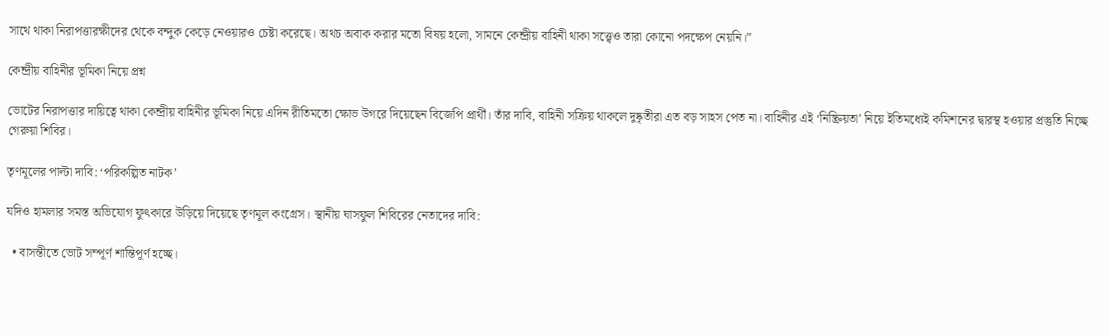সাথে থাকা নিরাপত্তারক্ষীদের থেকে বন্দুক কেড়ে নেওয়ারও চেষ্টা করেছে। অথচ অবাক করার মতো বিষয় হলো, সামনে কেন্দ্রীয় বাহিনী থাকা সত্ত্বেও তারা কোনো পদক্ষেপ নেয়নি।”

কেন্দ্রীয় বাহিনীর ভূমিকা নিয়ে প্রশ্ন

ভোটের নিরাপত্তার দায়িত্বে থাকা কেন্দ্রীয় বাহিনীর ভূমিকা নিয়ে এদিন রীতিমতো ক্ষোভ উগরে দিয়েছেন বিজেপি প্রার্থী। তাঁর দাবি, বাহিনী সক্রিয় থাকলে দুষ্কৃতীরা এত বড় সাহস পেত না। বাহিনীর এই ‘নিষ্ক্রিয়তা’ নিয়ে ইতিমধ্যেই কমিশনের দ্বারস্থ হওয়ার প্রস্তুতি নিচ্ছে গেরুয়া শিবির।

তৃণমূলের পাল্টা দাবি: ‘পরিকল্পিত নাটক’

যদিও হামলার সমস্ত অভিযোগ ফুৎকারে উড়িয়ে দিয়েছে তৃণমূল কংগ্রেস। স্থানীয় ঘাসফুল শিবিরের নেতাদের দাবি:

  • বাসন্তীতে ভোট সম্পূর্ণ শান্তিপূর্ণ হচ্ছে।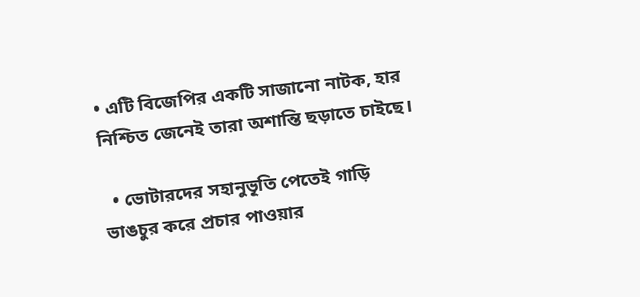• এটি বিজেপির একটি সাজানো নাটক, হার নিশ্চিত জেনেই তারা অশান্তি ছড়াতে চাইছে।

  • ভোটারদের সহানুভূতি পেতেই গাড়ি ভাঙচুর করে প্রচার পাওয়ার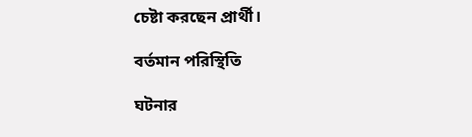চেষ্টা করছেন প্রার্থী।

বর্তমান পরিস্থিতি

ঘটনার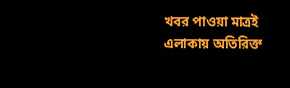খবর পাওয়া মাত্রই এলাকায় অতিরিক্ত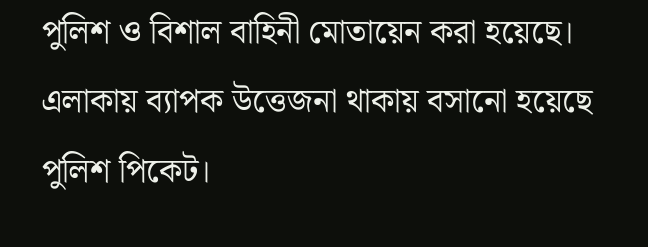পুলিশ ও বিশাল বাহিনী মোতায়েন করা হয়েছে। এলাকায় ব্যাপক উত্তেজনা থাকায় বসানো হয়েছে পুলিশ পিকেট।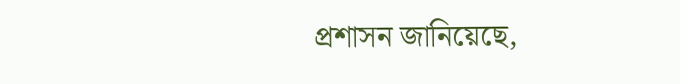প্রশাসন জানিয়েছে,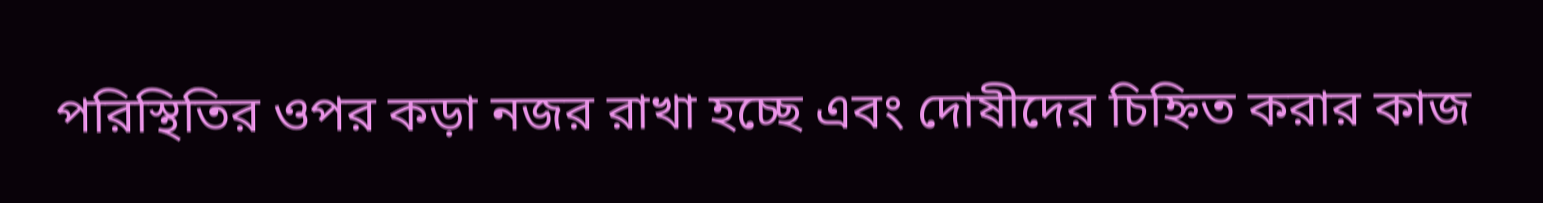পরিস্থিতির ওপর কড়া নজর রাখা হচ্ছে এবং দোষীদের চিহ্নিত করার কাজ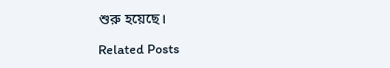শুরু হয়েছে।

Related Posts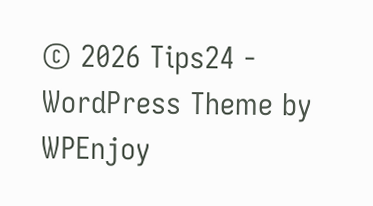© 2026 Tips24 - WordPress Theme by WPEnjoy